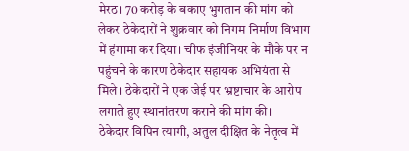मेरठ। 70 करोड़ के बकाए भुगतान की मांग को लेकर ठेकेदारों ने शुक्रवार को निगम निर्माण विभाग में हंगामा कर दिया। चीफ इंजीनियर के मौके पर न पहुंचने के कारण ठेकेदार सहायक अभियंता से मिले। ठेकेदारों ने एक जेई पर भ्रष्टाचार के आरोप लगाते हुए स्थानांतरण कराने की मांग की।
ठेकेदार विपिन त्यागी, अतुल दीक्षित के नेतृत्व में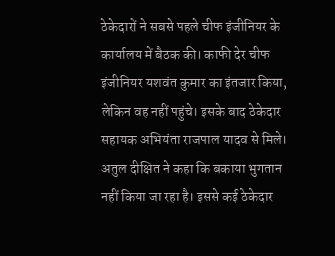ठेकेदारों ने सबसे पहले चीफ इंजीनियर के कार्यालय में बैठक की। काफी देर चीफ इंजीनियर यशवंत कुमार का इंतजार किया, लेकिन वह नहीं पहुंचे। इसके बाद ठेकेदार सहायक अभियंता राजपाल यादव से मिले। अतुल दीक्षित ने कहा कि बकाया भुगतान नहीं किया जा रहा है। इससे कई ठेकेदार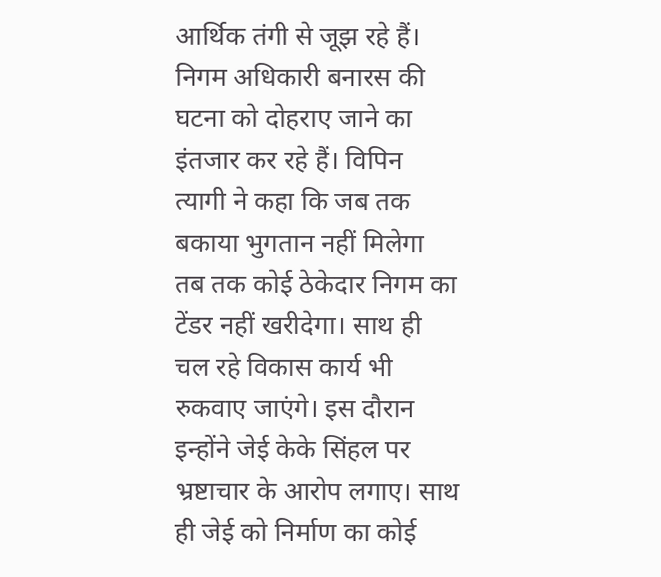आर्थिक तंगी से जूझ रहे हैं। निगम अधिकारी बनारस की घटना को दोहराए जाने का इंतजार कर रहे हैं। विपिन त्यागी ने कहा कि जब तक बकाया भुगतान नहीं मिलेगा तब तक कोई ठेकेदार निगम का टेंडर नहीं खरीदेगा। साथ ही चल रहे विकास कार्य भी रुकवाए जाएंगे। इस दौरान इन्होंने जेई केके सिंहल पर भ्रष्टाचार के आरोप लगाए। साथ ही जेई को निर्माण का कोई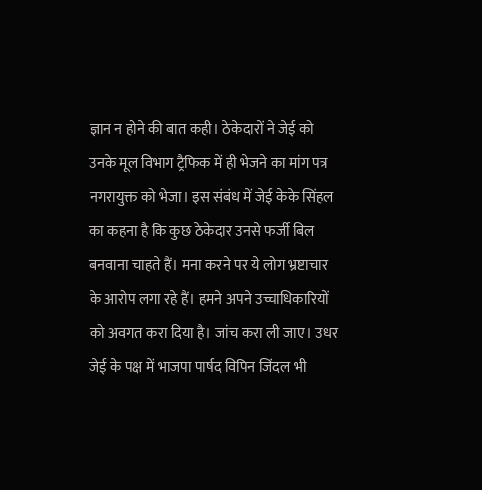ज्ञान न होने की बात कही। ठेकेदारों ने जेई को उनके मूल विभाग ट्रैफिक में ही भेजने का मांग पत्र नगरायुक्त को भेजा। इस संबंध में जेई केके सिंहल का कहना है कि कुछ ठेकेदार उनसे फर्जी बिल बनवाना चाहते हैं। मना करने पर ये लोग भ्रष्टाचार के आरोप लगा रहे हैं। हमने अपने उच्चाधिकारियों को अवगत करा दिया है। जांच करा ली जाए। उधर जेई के पक्ष में भाजपा पार्षद विपिन जिंदल भी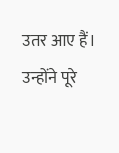उतर आए हैं। उन्होंने पूरे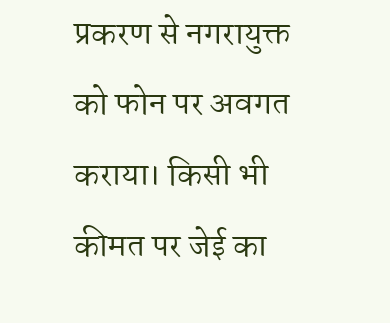प्रकरण से नगरायुक्त को फोन पर अवगत कराया। किसी भी कीमत पर जेई का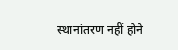स्थानांतरण नहीं होने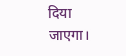दिया जाएगा।